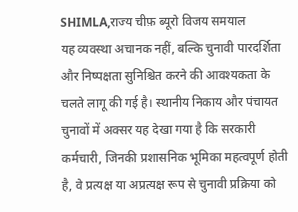SHIMLA,राज्य चीफ़ ब्यूरो विजय समयाल
यह व्यवस्था अचानक नहीं, बल्कि चुनावी पारदर्शिता और निष्पक्षता सुनिश्चित करने की आवश्यकता के चलते लागू की गई है। स्थानीय निकाय और पंचायत चुनावों में अक्सर यह देखा गया है कि सरकारी कर्मचारी, जिनकी प्रशासनिक भूमिका महत्वपूर्ण होती है, वे प्रत्यक्ष या अप्रत्यक्ष रूप से चुनावी प्रक्रिया को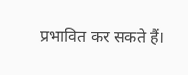प्रभावित कर सकते हैं।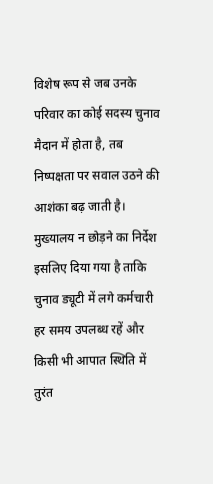विशेष रूप से जब उनके परिवार का कोई सदस्य चुनाव मैदान में होता है, तब निष्पक्षता पर सवाल उठने की आशंका बढ़ जाती है।
मुख्यालय न छोड़ने का निर्देश इसलिए दिया गया है ताकि चुनाव ड्यूटी में लगे कर्मचारी हर समय उपलब्ध रहें और किसी भी आपात स्थिति में तुरंत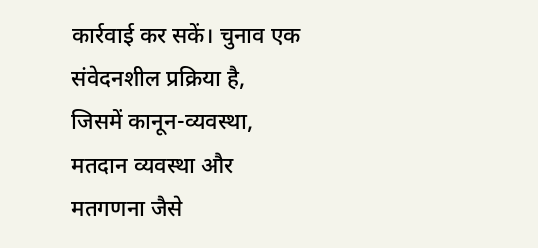कार्रवाई कर सकें। चुनाव एक संवेदनशील प्रक्रिया है, जिसमें कानून-व्यवस्था, मतदान व्यवस्था और मतगणना जैसे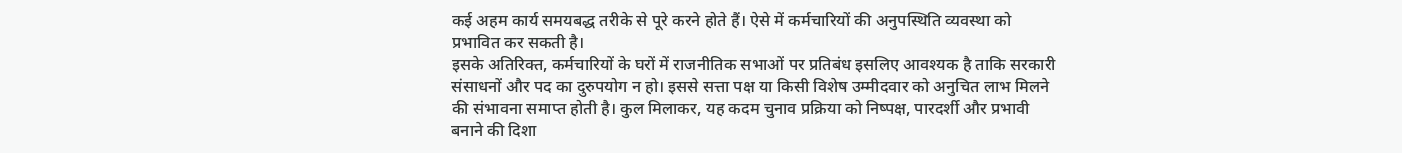कई अहम कार्य समयबद्ध तरीके से पूरे करने होते हैं। ऐसे में कर्मचारियों की अनुपस्थिति व्यवस्था को प्रभावित कर सकती है।
इसके अतिरिक्त, कर्मचारियों के घरों में राजनीतिक सभाओं पर प्रतिबंध इसलिए आवश्यक है ताकि सरकारी संसाधनों और पद का दुरुपयोग न हो। इससे सत्ता पक्ष या किसी विशेष उम्मीदवार को अनुचित लाभ मिलने की संभावना समाप्त होती है। कुल मिलाकर, यह कदम चुनाव प्रक्रिया को निष्पक्ष, पारदर्शी और प्रभावी बनाने की दिशा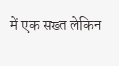में एक सख्त लेकिन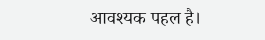आवश्यक पहल है।